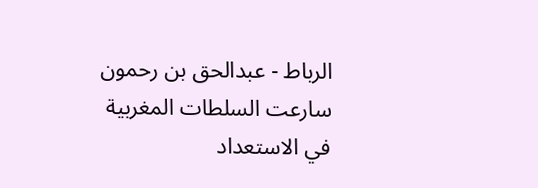الرباط - عبدالحق بن رحمون
سارعت السلطات المغربية في الاستعداد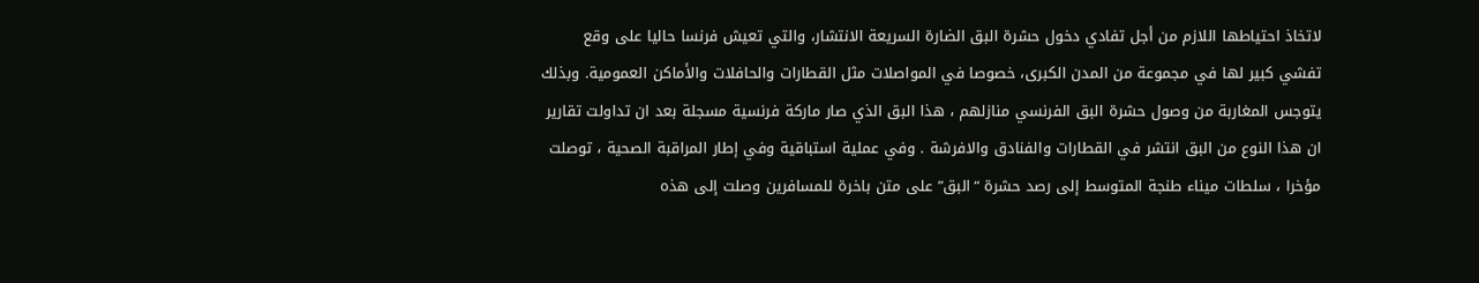لاتخاذ احتياطها اللازم من أجل تفادي دخول حشرة البق الضارة السريعة الانتشار، والتي تعيش فرنسا حاليا على وقع تفشي كبير لها في مجموعة من المدن الكبرى، خصوصا في المواصلات مثل القطارات والحافلات والأماكن العمومية. وبذلك يتوجس المغاربة من وصول حشرة البق الفرنسي منازلهم ، هذا البق الذي صار ماركة فرنسية مسجلة بعد ان تداولت تقارير ان هذا النوع من البق انتشر في القطارات والفنادق والافرشة . وفي عملية استباقية وفي إطار المراقبة الصحية ، توصلت مؤخرا ، سلطات ميناء طنجة المتوسط إلى رصد حشرة “البق” على متن باخرة للمسافرين وصلت إلى هذه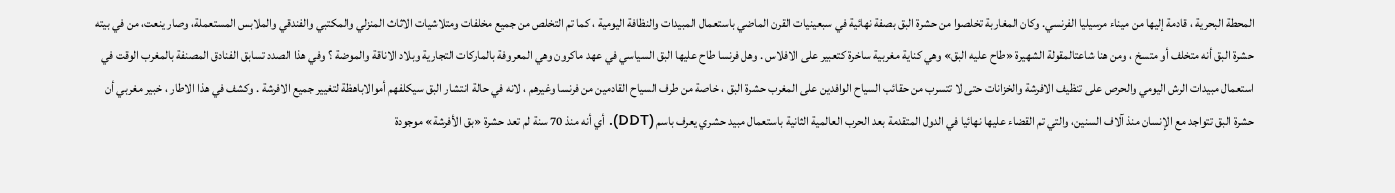المحطة البحرية ، قادمة إليها من ميناء مرسيليا الفرنسي. وكان المغاربة تخلصوا من حشرة البق بصفة نهائية في سبعينيات القرن الماضي باستعمال المبيدات والنظافة اليومية ، كما تم التخلص من جميع مخلفات ومتلاشيات الاثاث المنزلي والمكتبي والفندقي والملابس المستعملة، وصار ينعت، من في بيته حشرة البق أنه متخلف أو متسخ ، ومن هنا شاعتالمقولة الشهيرة «طاح عليه البق» وهي كناية مغربية ساخرة كتعبير على الافلاس . وهل فرنسا طاح عليها البق السياسي في عهد ماكرون وهي المعروفة بالماركات التجارية وبلاد الاناقة والموضة ؟ وفي هذا الصدد تسابق الفنادق المصنفة بالمغرب الوقت في استعمال مبيدات الرش اليومي والحرص على تنظيف الافرشة والخزانات حتى لا تتسرب من حقائب السياح الوافدين على المغرب حشرة البق ، خاصة من طرف السياح القادمين من فرنسا وغيرهم ، لانه في حالة انتشار البق سيكلفهم أموالاباهظة لتغيير جميع الافرشة . وكشف في هذا الاطار ، خبير مغربي أن حشرة البق تتواجد مع الإنسان منذ آلاف السنين، والتي تم القضاء عليها نهائيا في الدول المتقدمة بعد الحرب العالمية الثانية باستعمال مبيد حشري يعرف باسم (DDT). أي أنه منذ 70 سنة لم تعد حشرة «بق الأفرشة» موجودة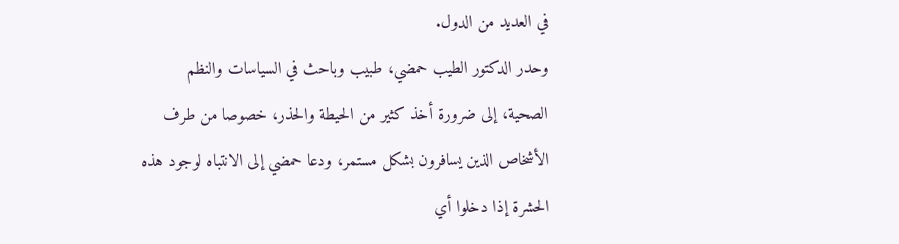في العديد من الدول.
وحدر الدكتور الطيب حمضي، طبيب وباحث في السياسات والنظم الصحية، إلى ضرورة أخذ كثير من الحيطة والحذر، خصوصا من طرف الأشخاص الذين يسافرون بشكل مستمر، ودعا حمضي إلى الانتباه لوجود هذه الحشرة إذا دخلوا أي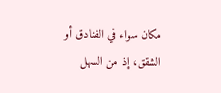مكان سواء في الفنادق أو الشقق، إذ من السهل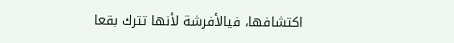اكتشافها، فيالأفرشة لأنها تترك بقعا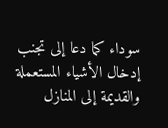سوداء كما دعا إلى تجنب إدخال الأشياء المستعملة والقديمة إلى المنازل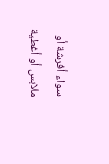سواء أفرشة أو ملابس أو أغطية